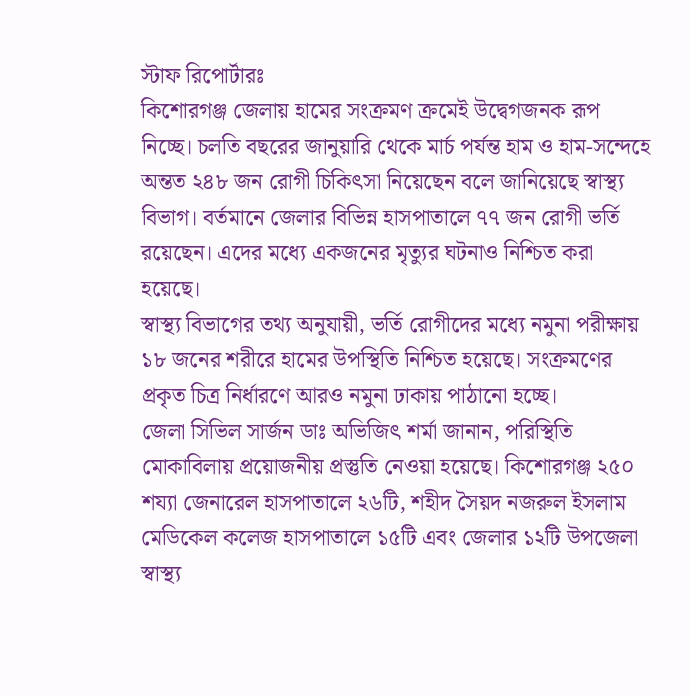স্টাফ রিপোর্টারঃ
কিশোরগঞ্জ জেলায় হামের সংক্রমণ ক্রমেই উদ্বেগজনক রূপ নিচ্ছে। চলতি বছরের জানুয়ারি থেকে মার্চ পর্যন্ত হাম ও হাম-সন্দেহে অন্তত ২৪৮ জন রোগী চিকিৎসা নিয়েছেন বলে জানিয়েছে স্বাস্থ্য বিভাগ। বর্তমানে জেলার বিভিন্ন হাসপাতালে ৭৭ জন রোগী ভর্তি রয়েছেন। এদের মধ্যে একজনের মৃত্যুর ঘটনাও নিশ্চিত করা হয়েছে।
স্বাস্থ্য বিভাগের তথ্য অনুযায়ী, ভর্তি রোগীদের মধ্যে নমুনা পরীক্ষায় ১৮ জনের শরীরে হামের উপস্থিতি নিশ্চিত হয়েছে। সংক্রমণের প্রকৃত চিত্র নির্ধারণে আরও নমুনা ঢাকায় পাঠানো হচ্ছে।
জেলা সিভিল সার্জন ডাঃ অভিজিৎ শর্মা জানান, পরিস্থিতি মোকাবিলায় প্রয়োজনীয় প্রস্তুতি নেওয়া হয়েছে। কিশোরগঞ্জ ২৫০ শয্যা জেনারেল হাসপাতালে ২৬টি, শহীদ সৈয়দ নজরুল ইসলাম মেডিকেল কলেজ হাসপাতালে ১৫টি এবং জেলার ১২টি উপজেলা স্বাস্থ্য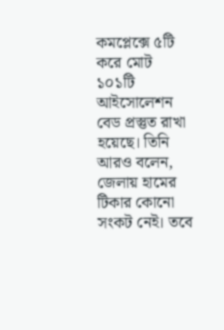কমপ্লেক্সে ৫টি করে মোট ১০১টি আইসোলেশন বেড প্রস্তুত রাখা হয়েছে। তিনি আরও বলেন, জেলায় হামের টিকার কোনো সংকট নেই। তবে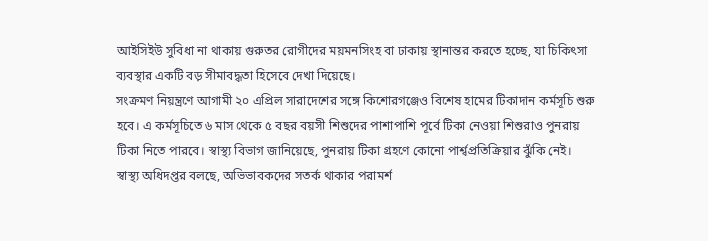আইসিইউ সুবিধা না থাকায় গুরুতর রোগীদের ময়মনসিংহ বা ঢাকায় স্থানান্তর করতে হচ্ছে, যা চিকিৎসা ব্যবস্থার একটি বড় সীমাবদ্ধতা হিসেবে দেখা দিয়েছে।
সংক্রমণ নিয়ন্ত্রণে আগামী ২০ এপ্রিল সারাদেশের সঙ্গে কিশোরগঞ্জেও বিশেষ হামের টিকাদান কর্মসূচি শুরু হবে। এ কর্মসূচিতে ৬ মাস থেকে ৫ বছর বয়সী শিশুদের পাশাপাশি পূর্বে টিকা নেওয়া শিশুরাও পুনরায় টিকা নিতে পারবে। স্বাস্থ্য বিভাগ জানিয়েছে, পুনরায় টিকা গ্রহণে কোনো পার্শ্বপ্রতিক্রিয়ার ঝুঁকি নেই।
স্বাস্থ্য অধিদপ্তর বলছে, অভিভাবকদের সতর্ক থাকার পরামর্শ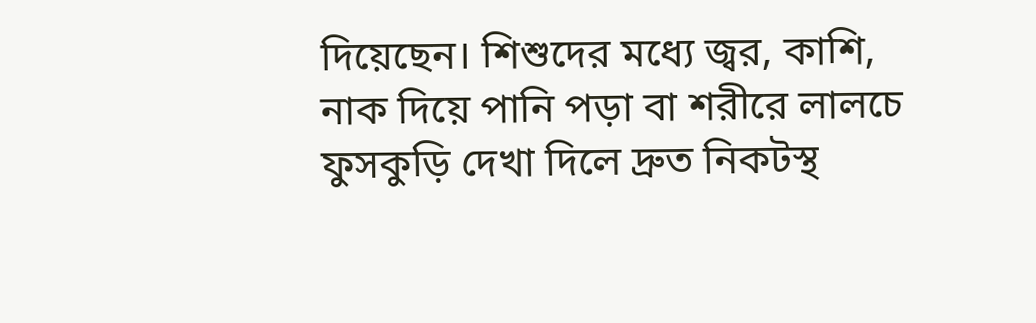দিয়েছেন। শিশুদের মধ্যে জ্বর, কাশি, নাক দিয়ে পানি পড়া বা শরীরে লালচে ফুসকুড়ি দেখা দিলে দ্রুত নিকটস্থ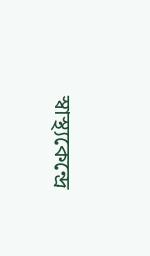স্বাস্থ্যকেন্দ্রে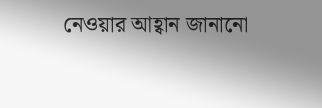নেওয়ার আহ্বান জানানো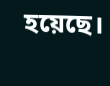হয়েছে।